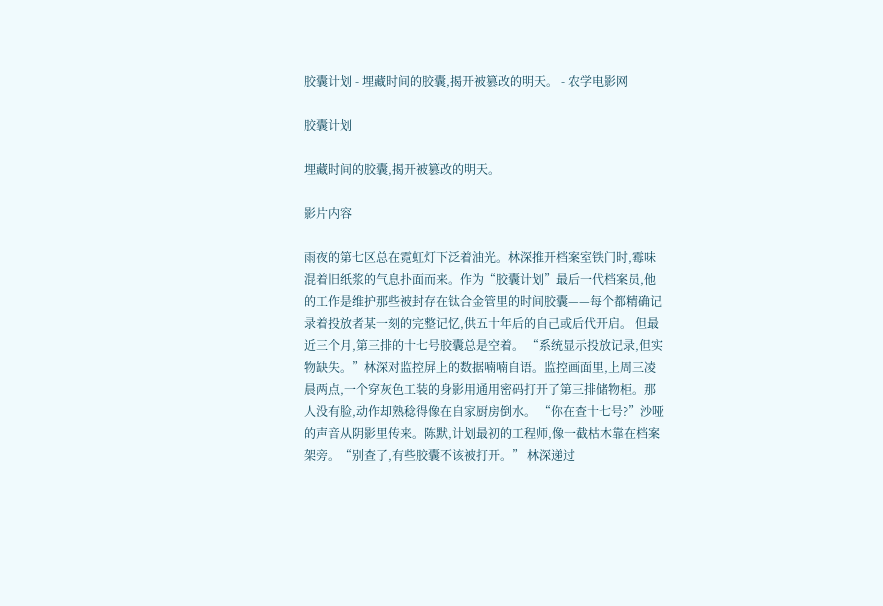胶囊计划 - 埋藏时间的胶囊,揭开被篡改的明天。 - 农学电影网

胶囊计划

埋藏时间的胶囊,揭开被篡改的明天。

影片内容

雨夜的第七区总在霓虹灯下泛着油光。林深推开档案室铁门时,霉味混着旧纸浆的气息扑面而来。作为“胶囊计划”最后一代档案员,他的工作是维护那些被封存在钛合金管里的时间胶囊——每个都精确记录着投放者某一刻的完整记忆,供五十年后的自己或后代开启。 但最近三个月,第三排的十七号胶囊总是空着。 “系统显示投放记录,但实物缺失。”林深对监控屏上的数据喃喃自语。监控画面里,上周三凌晨两点,一个穿灰色工装的身影用通用密码打开了第三排储物柜。那人没有脸,动作却熟稔得像在自家厨房倒水。 “你在查十七号?”沙哑的声音从阴影里传来。陈默,计划最初的工程师,像一截枯木靠在档案架旁。“别查了,有些胶囊不该被打开。” 林深递过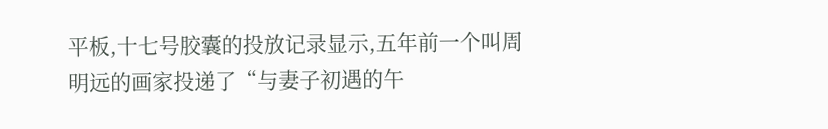平板,十七号胶囊的投放记录显示,五年前一个叫周明远的画家投递了“与妻子初遇的午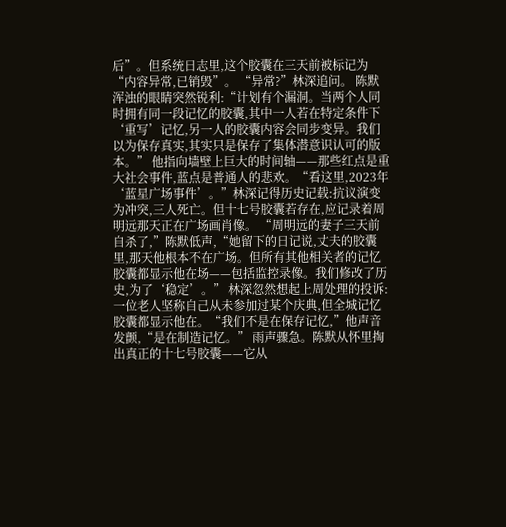后”。但系统日志里,这个胶囊在三天前被标记为“内容异常,已销毁”。 “异常?”林深追问。 陈默浑浊的眼睛突然锐利:“计划有个漏洞。当两个人同时拥有同一段记忆的胶囊,其中一人若在特定条件下‘重写’记忆,另一人的胶囊内容会同步变异。我们以为保存真实,其实只是保存了集体潜意识认可的版本。” 他指向墙壁上巨大的时间轴——那些红点是重大社会事件,蓝点是普通人的悲欢。“看这里,2023年‘蓝星广场事件’。”林深记得历史记载:抗议演变为冲突,三人死亡。但十七号胶囊若存在,应记录着周明远那天正在广场画肖像。 “周明远的妻子三天前自杀了,”陈默低声,“她留下的日记说,丈夫的胶囊里,那天他根本不在广场。但所有其他相关者的记忆胶囊都显示他在场——包括监控录像。我们修改了历史,为了‘稳定’。” 林深忽然想起上周处理的投诉:一位老人坚称自己从未参加过某个庆典,但全城记忆胶囊都显示他在。“我们不是在保存记忆,”他声音发颤,“是在制造记忆。” 雨声骤急。陈默从怀里掏出真正的十七号胶囊——它从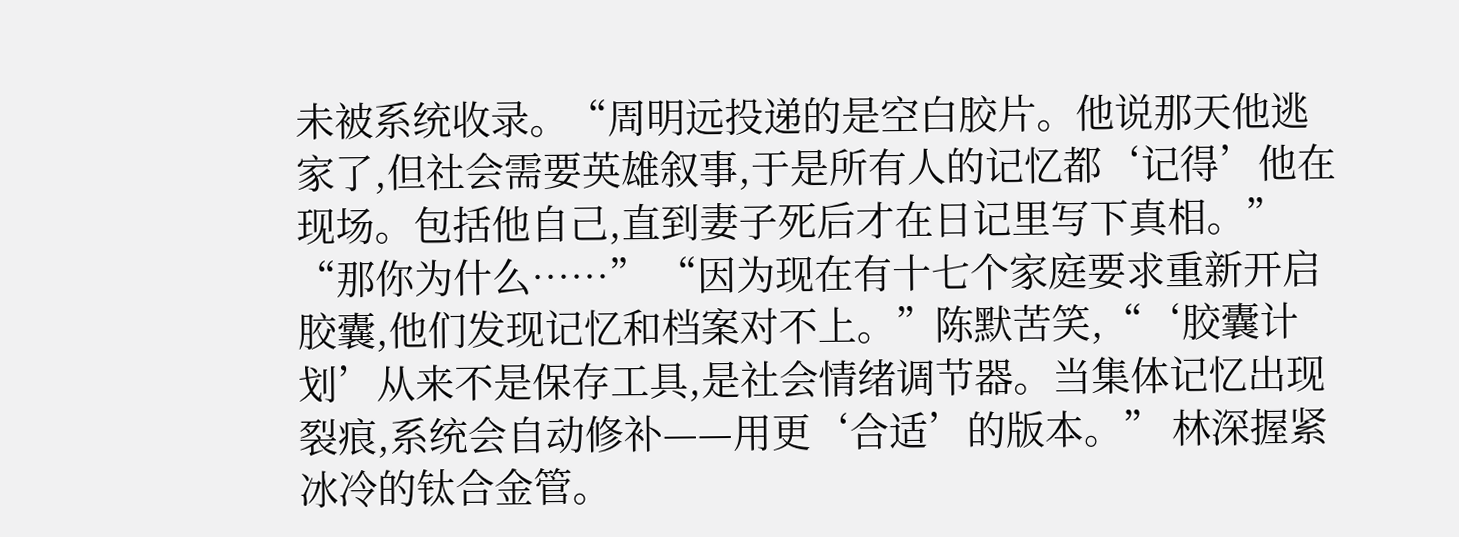未被系统收录。“周明远投递的是空白胶片。他说那天他逃家了,但社会需要英雄叙事,于是所有人的记忆都‘记得’他在现场。包括他自己,直到妻子死后才在日记里写下真相。” “那你为什么……” “因为现在有十七个家庭要求重新开启胶囊,他们发现记忆和档案对不上。”陈默苦笑,“‘胶囊计划’从来不是保存工具,是社会情绪调节器。当集体记忆出现裂痕,系统会自动修补——用更‘合适’的版本。” 林深握紧冰冷的钛合金管。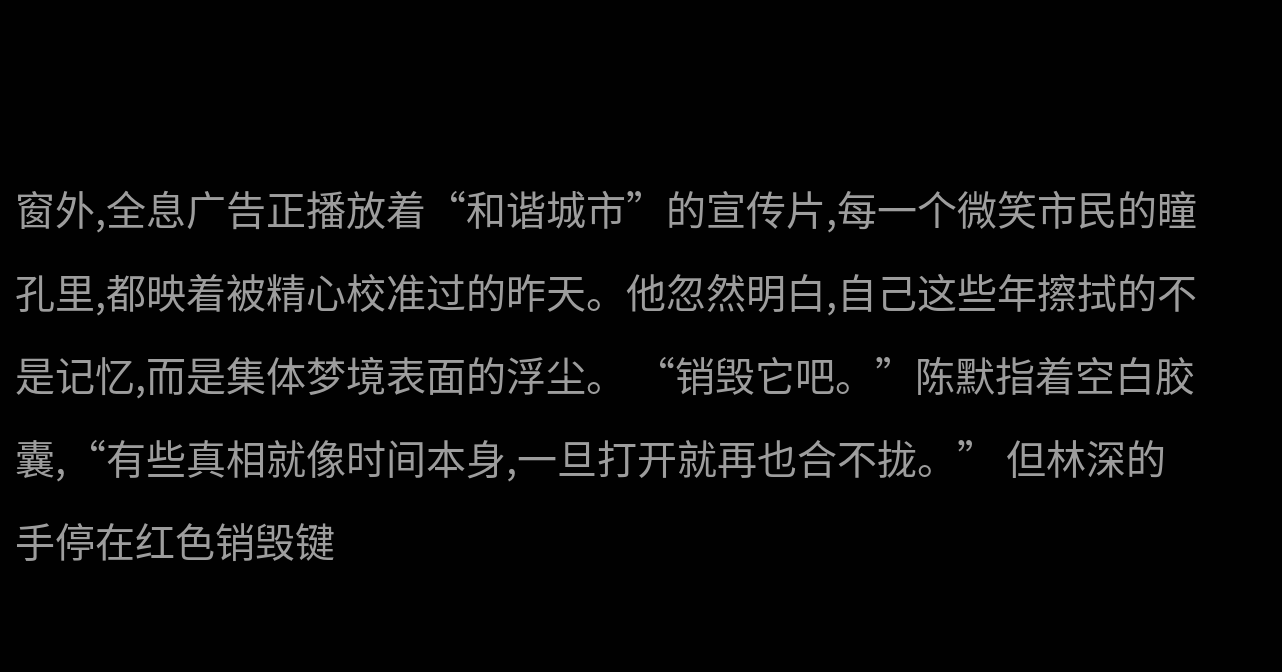窗外,全息广告正播放着“和谐城市”的宣传片,每一个微笑市民的瞳孔里,都映着被精心校准过的昨天。他忽然明白,自己这些年擦拭的不是记忆,而是集体梦境表面的浮尘。 “销毁它吧。”陈默指着空白胶囊,“有些真相就像时间本身,一旦打开就再也合不拢。” 但林深的手停在红色销毁键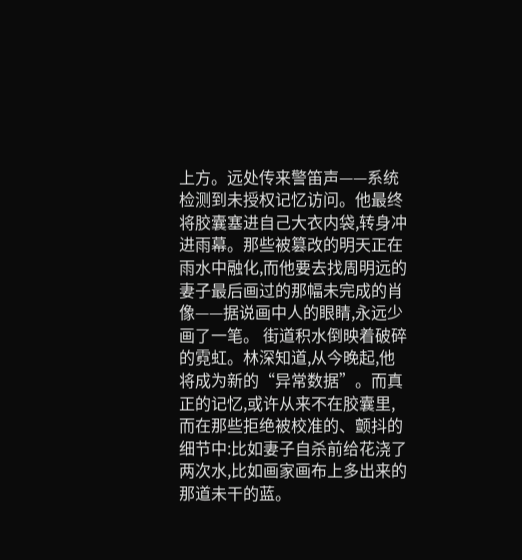上方。远处传来警笛声——系统检测到未授权记忆访问。他最终将胶囊塞进自己大衣内袋,转身冲进雨幕。那些被篡改的明天正在雨水中融化,而他要去找周明远的妻子最后画过的那幅未完成的肖像——据说画中人的眼睛,永远少画了一笔。 街道积水倒映着破碎的霓虹。林深知道,从今晚起,他将成为新的“异常数据”。而真正的记忆,或许从来不在胶囊里,而在那些拒绝被校准的、颤抖的细节中:比如妻子自杀前给花浇了两次水,比如画家画布上多出来的那道未干的蓝。